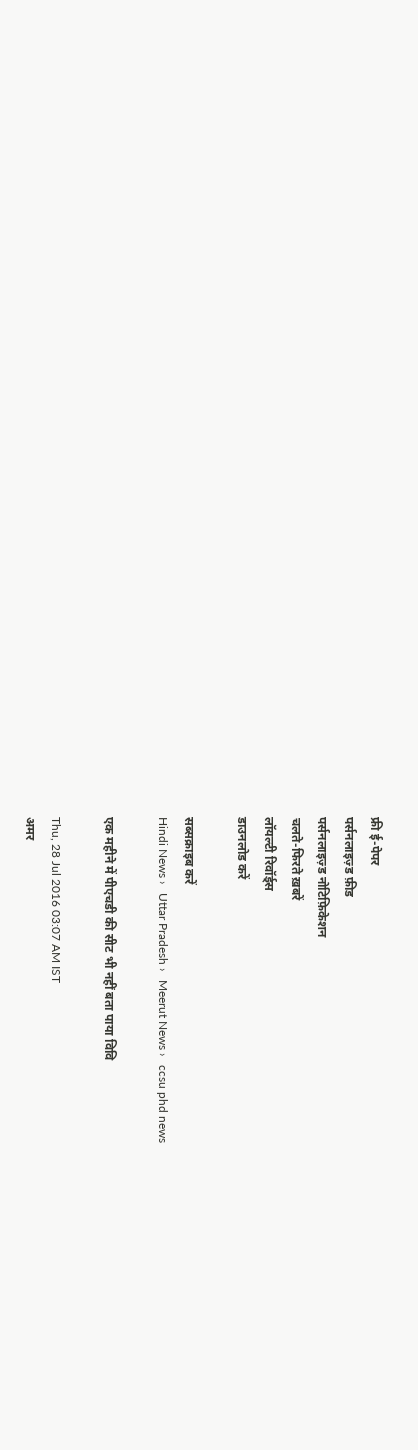फ्री ई-पेपर
पर्सनलाइज़्ड फ़ीड
पर्सनलाइज़्ड नोटिफ़िकेशन
चलते-फिरते ख़बरें
लॉयल्टी रिवॉर्ड्स
डाउनलोड करें

सब्सक्राइब करें
Hindi News ›   Uttar Pradesh ›   Meerut News ›   ccsu phd news

एक महीने में पीएचडी की सीट भी नहीं बता पाया विवि

Thu, 28 Jul 2016 03:07 AM IST
अमर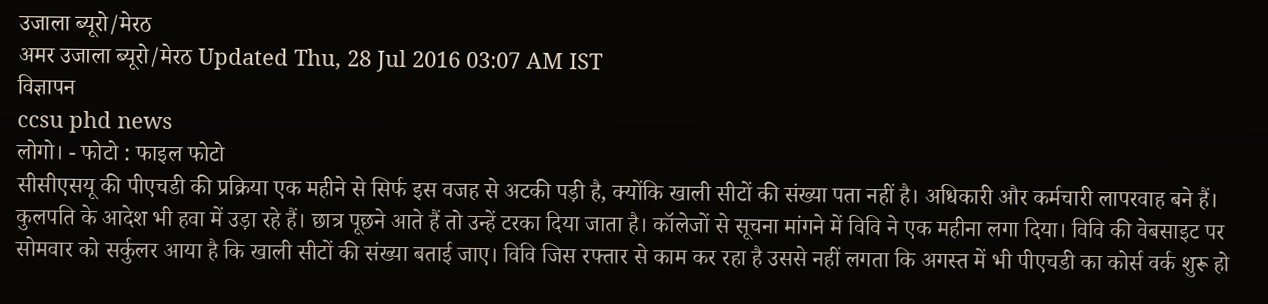उजाला ब्यूरो/मेरठ
अमर उजाला ब्यूरो/मेरठ Updated Thu, 28 Jul 2016 03:07 AM IST
विज्ञापन
ccsu phd news
लोगो। - फोटो : फाइल फोटो
सीसीएसयू की पीएचडी की प्रक्रिया एक महीने से सिर्फ इस वजह से अटकी पड़ी है, क्योंकि खाली सीटों की संख्या पता नहीं है। अधिकारी और कर्मचारी लापरवाह बने हैं। कुलपति के आदेश भी हवा में उड़ा रहे हैं। छात्र पूछने आते हैं तो उन्हें टरका दिया जाता है। कॉलेजों से सूचना मांगने में विवि ने एक महीना लगा दिया। विवि की वेबसाइट पर सोमवार को सर्कुलर आया है कि खाली सीटों की संख्या बताई जाए। विवि जिस रफ्तार से काम कर रहा है उससे नहीं लगता कि अगस्त में भी पीएचडी का कोर्स वर्क शुरू हो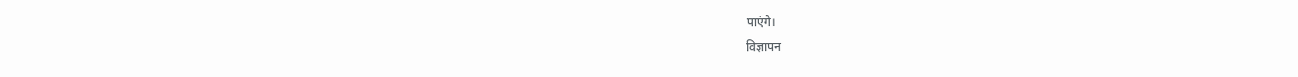पाएंगे।
विज्ञापन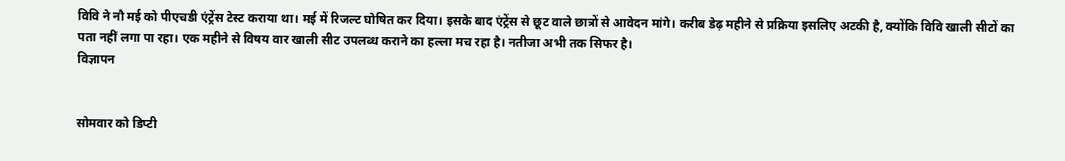विवि ने नौ मई को पीएचडी एंट्रेंस टेस्ट कराया था। मई में रिजल्ट घोषित कर दिया। इसके बाद एंट्रेंस से छूट वाले छात्रों से आवेदन मांगे। करीब डेढ़ महीने से प्रक्रिया इसलिए अटकी है, क्योंकि विवि खाली सीटों का पता नहीं लगा पा रहा। एक महीने से विषय वार खाली सीट उपलब्ध कराने का हल्ला मच रहा है। नतीजा अभी तक सिफर है।
विज्ञापन


सोमवार को डिप्टी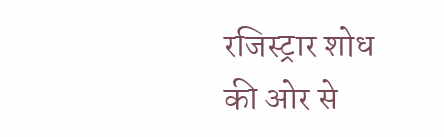रजिस्ट्रार शोध की ओर से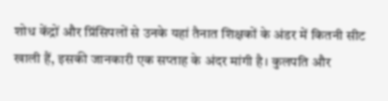शोध केंद्रों और प्रिंसिपलों से उनके यहां तैनात शिक्षकों के अंडर में कितनी सीट खाली हैं, इसकी जानकारी एक सप्ताह के अंदर मांगी है। कुलपति और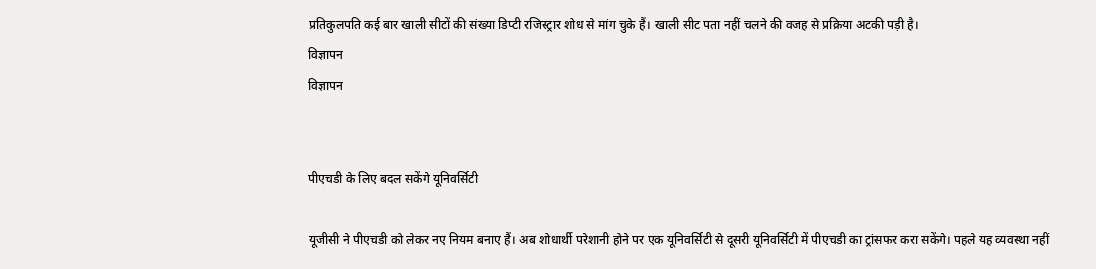प्रतिकुलपति कई बार खाली सीटों की संख्या डिप्टी रजिस्ट्रार शोध से मांग चुके हैं। खाली सीट पता नहीं चलने की वजह से प्रक्रिया अटकी पड़ी है।
विज्ञापन
विज्ञापन


पीएचडी के लिए बदल सकेंगे यूनिवर्सिटी

यूजीसी ने पीएचडी को लेकर नए नियम बनाए हैं। अब शोधार्थी परेशानी होने पर एक यूनिवर्सिटी से दूसरी यूनिवर्सिटी में पीएचडी का ट्रांसफर करा सकेंगे। पहले यह व्यवस्था नहीं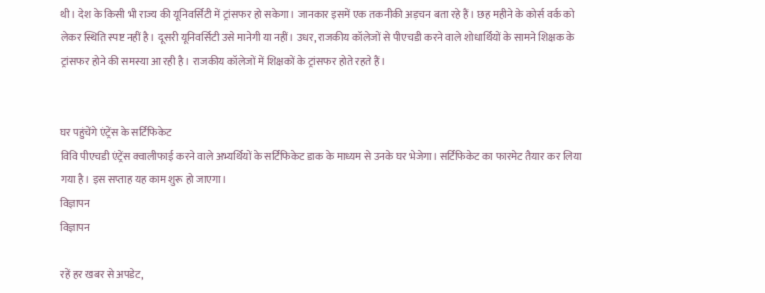थी। देश के किसी भी राज्य की यूनिवर्सिटी में ट्रांसफर हो सकेगा। जानकार इसमें एक तकनीकी अड़चन बता रहे हैं। छह महीने के कोर्स वर्क को लेकर स्थिति स्पष्ट नहीं है। दूसरी यूनिवर्सिटी उसे मानेगी या नहीं। उधर, राजकीय कॉलेजों से पीएचडी करने वाले शोधार्थियों के सामने शिक्षक के ट्रांसफर होने की समस्या आ रही है। राजकीय कॉलेजों में शिक्षकों के ट्रांसफर होते रहते हैं।


घर पहुंचेंगे एंट्रेंस के सर्टिफिकेट
विवि पीएचडी एंट्रेंस क्वालीफाई करने वाले अभ्यर्थियों के सर्टिफिकेट डाक के माध्यम से उनके घर भेजेगा। सर्टिफिकेट का फारमेट तैयार कर लिया गया है। इस सप्ताह यह काम शुरू हो जाएगा।
विज्ञापन
विज्ञापन

रहें हर खबर से अपडेट,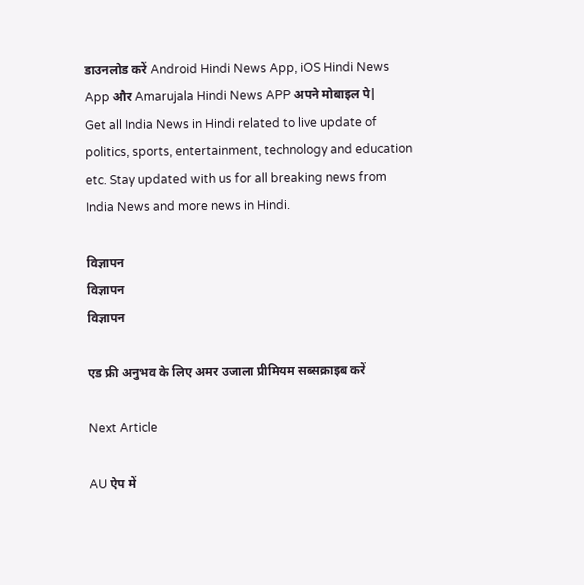डाउनलोड करें Android Hindi News App, iOS Hindi News App और Amarujala Hindi News APP अपने मोबाइल पे|
Get all India News in Hindi related to live update of politics, sports, entertainment, technology and education etc. Stay updated with us for all breaking news from India News and more news in Hindi.

विज्ञापन
विज्ञापन
विज्ञापन

एड फ्री अनुभव के लिए अमर उजाला प्रीमियम सब्सक्राइब करें

Next Article

AU ऐप में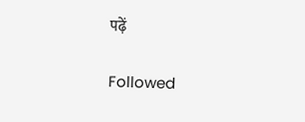पढ़ें

Followed